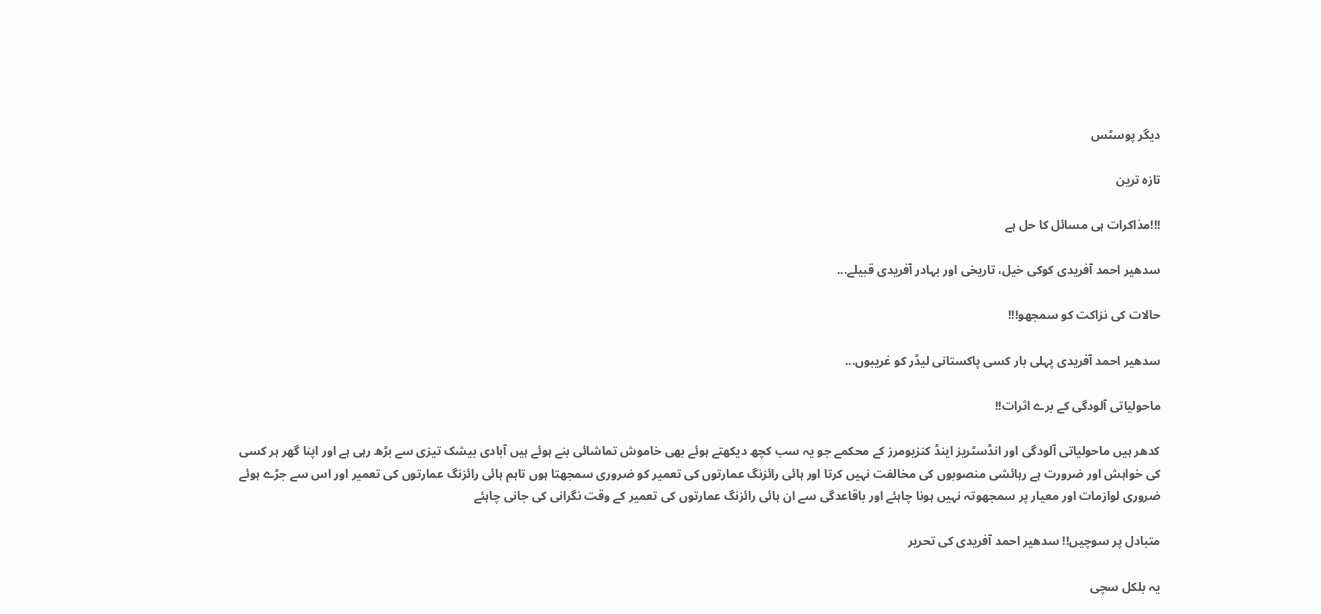دیگر پوسٹس

تازہ ترین

!!!مذاکرات ہی مسائل کا حل ہے

سدھیر احمد آفریدی کوکی خیل، تاریخی اور بہادر آفریدی قبیلے...

حالات کی نزاکت کو سمجھو!!!

سدھیر احمد آفریدی پہلی بار کسی پاکستانی لیڈر کو غریبوں...

ماحولیاتی آلودگی کے برے اثرات!!

کدھر ہیں ماحولیاتی آلودگی اور انڈسٹریز اینڈ کنزیومرز کے محکمے جو یہ سب کچھ دیکھتے ہوئے بھی خاموش تماشائی بنے ہوئے ہیں آبادی بیشک تیزی سے بڑھ رہی ہے اور اپنا گھر ہر کسی کی خواہش اور ضرورت ہے رہائشی منصوبوں کی مخالفت نہیں کرتا اور ہائی رائزنگ عمارتوں کی تعمیر کو ضروری سمجھتا ہوں تاہم ہائی رائزنگ عمارتوں کی تعمیر اور اس سے جڑے ہوئے ضروری لوازمات اور معیار پر سمجھوتہ نہیں ہونا چاہئے اور باقاعدگی سے ان ہائی رائزنگ عمارتوں کی تعمیر کے وقت نگرانی کی جانی چاہئے

متبادل پر سوچیں!! سدھیر احمد آفریدی کی تحریر

یہ بلکل سچی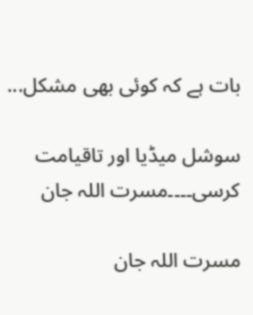بات ہے کہ کوئی بھی مشکل...

سوشل میڈیا اور تاقیامت کرسی۔۔۔۔مسرت اللہ جان

مسرت اللہ جان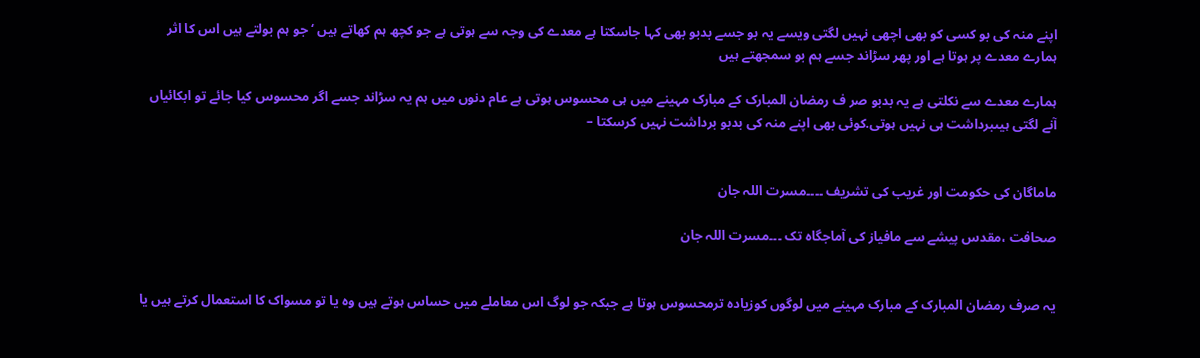اپنے منہ کی بو کسی کو بھی اچھی نہیں لگتی ویسے یہ بو جسے بدبو بھی کہا جاسکتا ہے معدے کی وجہ سے ہوتی ہے جو کچھ ہم کھاتے ہیں ‘ جو ہم بولتے ہیں اس کا اثر ہمارے معدے پر ہوتا ہے اور پھر سڑاند جسے ہم بو سمجھتے ہیں

ہمارے معدے سے نکلتی ہے یہ بدبو صر ف رمضان المبارک کے مبارک مہینے میں ہی محسوس ہوتی ہے عام دنوں میں ہم یہ سڑاند جسے اگر محسوس کیا جائے تو ابکائیاں آنے لگتی ہیںبرداشت ہی نہیں ہوتی.کوئی بھی اپنے منہ کی بدبو برداشت نہیں کرسکتا –


ماماگان کی حکومت اور غریب کی تشریف ۔۔۔۔مسرت اللہ جان

صحافت ،مقدس پیشے سے مافیاز کی آماجگاہ تک ۔۔۔مسرت اللہ جان


یہ صرف رمضان المبارک کے مبارک مہینے میں لوگوں کوزیادہ ترمحسوس ہوتا ہے جبکہ جو لوگ اس معاملے میں حساس ہوتے ہیں وہ یا تو مسواک کا استعمال کرتے ہیں یا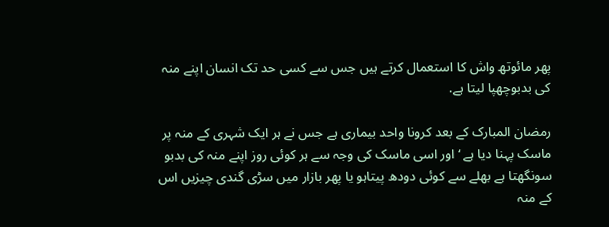پھر مائوتھ واش کا استعمال کرتے ہیں جس سے کسی حد تک انسان اپنے منہ کی بدبوچھپا لیتا ہے.

رمضان المبارک کے بعد کرونا واحد بیماری ہے جس نے ہر ایک شہری کے منہ پر ماسک پہنا دیا ہے ‘ اور اسی ماسک کی وجہ سے ہر کوئی روز اپنے منہ کی بدبو سونگھتا ہے بھلے سے کوئی دودھ پیتاہو یا پھر بازار میں سڑی گندی چیزیں اس کے منہ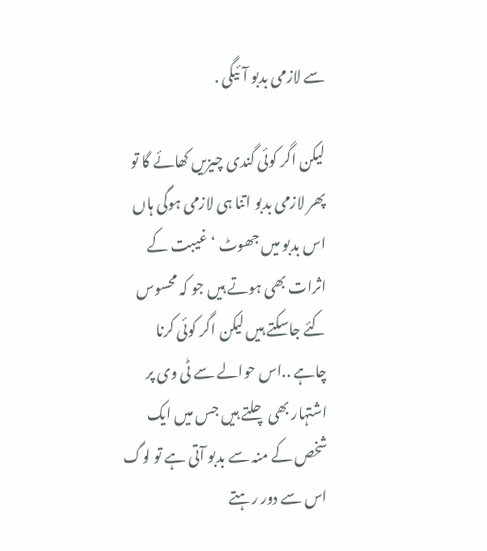سے لازمی بدبو آئیگی .

لیکن اگر کوئی گندی چیزیں کھائے گا تو پھر لازمی بدبو اتنا ہی لازمی ہوگی ہاں اس بدبو میں جھوٹ ‘ غیبت کے اثرات بھی ہوتے ہیں جو کہ محسوس کئے جاسکتے ہیں لیکن اگر کوئی کرنا چاہے ..اس حوالے سے ٹی وی پر اشتہار بھی چلتے ہیں جس میں ایک شخص کے منہ سے بدبو آتی ہے تو لوگ اس سے دور رہتے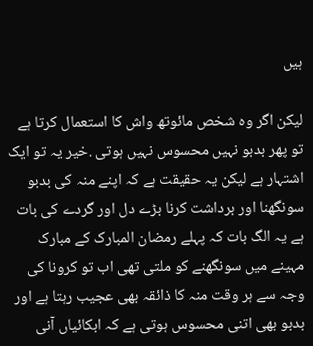ہیں

لیکن اگر وہ شخص مائوتھ واش کا استعمال کرتا ہے تو پھر بدبو نہیں محسوس نہیں ہوتی .خیر یہ تو ایک اشتہار ہے لیکن یہ حقیقت ہے کہ اپنے منہ کی بدبو سونگھنا اور برداشت کرنا بڑے دل اور گردے کی بات ہے یہ الگ بات کہ پہلے رمضان المبارک کے مبارک مہینے میں سونگھنے کو ملتی تھی اب تو کرونا کی وجہ سے ہر وقت منہ کا ذائقہ بھی عجیب رہتا ہے اور بدبو بھی اتنی محسوس ہوتی ہے کہ ابکائیاں آنی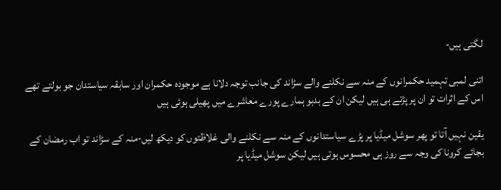لگتی ہیں-

اتنی لمبی تہمید حکمرانوں کے منہ سے نکلنے والے سڑاند کی جانب توجہ دلانا ہے موجودہ حکمران اور سابقہ سیاستدان جو بولتے تھے اس کے اثرات تو ان پر پڑتے ہی ہیں لیکن ان کے بدبو ہمارے پورے معاشرے میں پھیلی ہوئی ہیں

یقین نہیں آتا تو پھر سوشل میڈیا پر پڑے سیاستدانوں کے منہ سے نکلنے والی غلاظتوں کو دیکھ لیں-منہ کے سڑاند تو اب رمضان کے بجائے کرونا کی وجہ سے روز ہی محسوس ہوتی ہیں لیکن سوشل میڈیا پر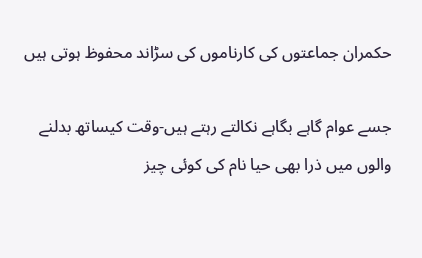حکمران جماعتوں کی کارناموں کی سڑاند محفوظ ہوتی ہیں

جسے عوام گاہے بگاہے نکالتے رہتے ہیں-وقت کیساتھ بدلنے والوں میں ذرا بھی حیا نام کی کوئی چیز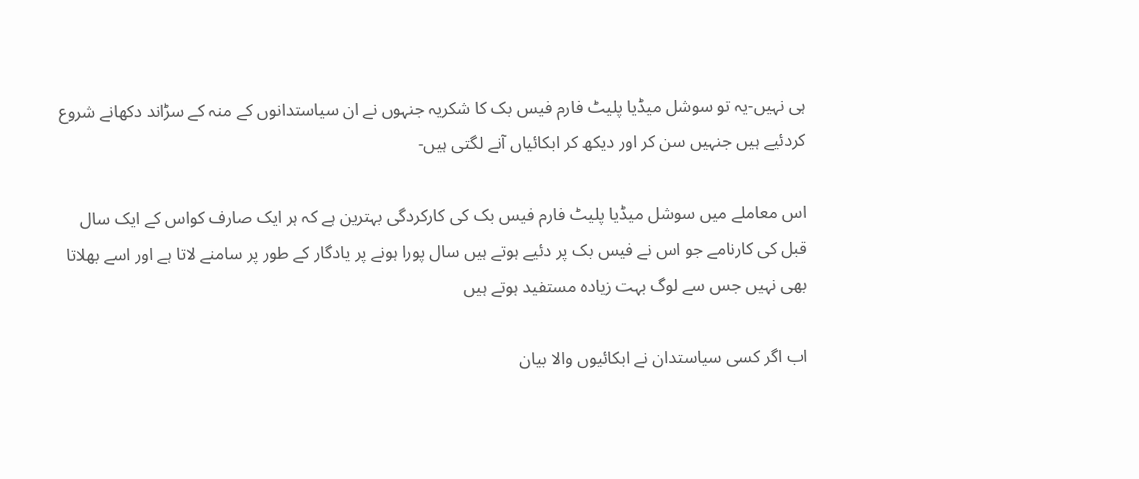ہی نہیں-یہ تو سوشل میڈیا پلیٹ فارم فیس بک کا شکریہ جنہوں نے ان سیاستدانوں کے منہ کے سڑاند دکھانے شروع کردئیے ہیں جنہیں سن کر اور دیکھ کر ابکائیاں آنے لگتی ہیں-

اس معاملے میں سوشل میڈیا پلیٹ فارم فیس بک کی کارکردگی بہترین ہے کہ ہر ایک صارف کواس کے ایک سال قبل کی کارنامے جو اس نے فیس بک پر دئیے ہوتے ہیں سال پورا ہونے پر یادگار کے طور پر سامنے لاتا ہے اور اسے بھلاتا بھی نہیں جس سے لوگ بہت زیادہ مستفید ہوتے ہیں

اب اگر کسی سیاستدان نے ابکائیوں والا بیان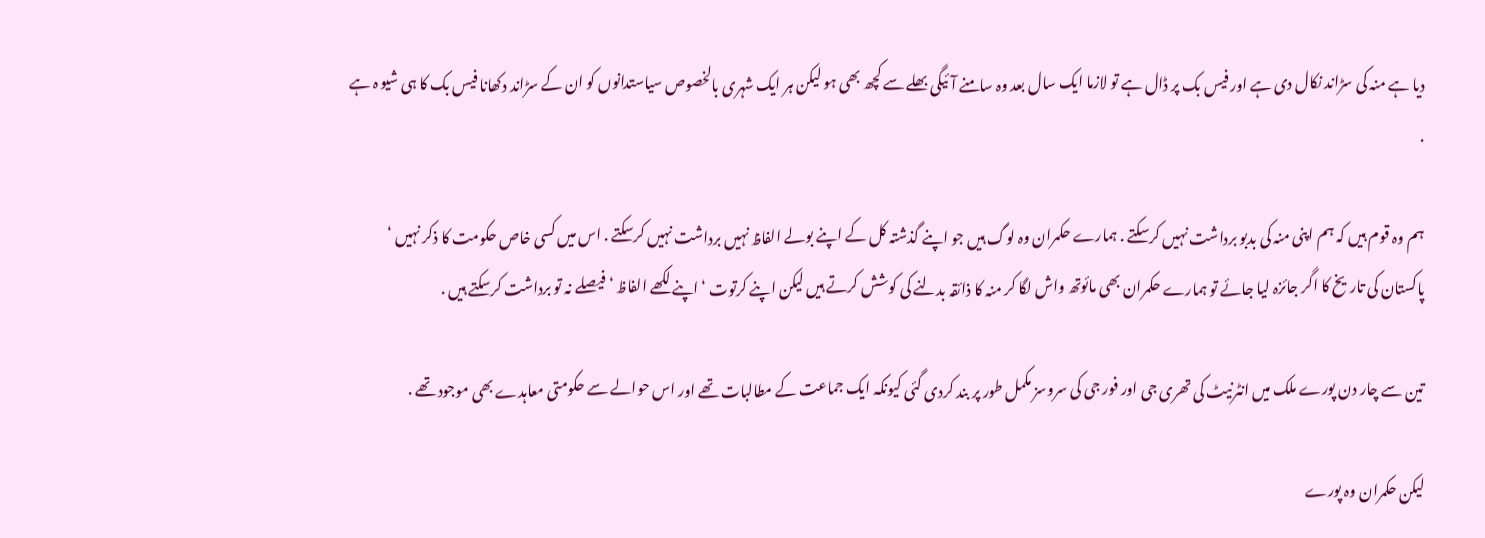دیا ہے منہ کی سڑاند نکال دی ہے اور فیس بک پر ڈال ہے تو لازما ایک سال بعد وہ سامنے آئیگی بھلے سے کچھ بھی ہو لیکن ہر ایک شہری بالخصوص سیاستدانوں کو ان کے سڑاند دکھانا فیس بک کا ہی شیو ہ ہے .

ہم وہ قوم ہیں کہ ہم اپنی منہ کی بدبو برداشت نہیں کرسکتے . ہمارے حکمران وہ لوگ ہیں جو اپنے گذشتہ کل کے اپنے بولے الفاظ نہیں برداشت نہیں کرسکتے . اس میں کسی خاص حکومت کا ذکر نہیں ‘ پاکستان کی تاریخ کا اگر جائزہ لیا جائے تو ہمارے حکمران بھی مائوتھ واش لگا کر منہ کا ذائقہ بدلنے کی کوشش کرتے ہیں لیکن اپنے کرتوت ‘ اپنے لکھے الفاظ ‘ فیصلے نہ تو برداشت کرسکتے ہیں .

تین سے چار دن پورے ملک میں انٹرنیٹ کی تھری جی اور فور جی کی سروسز مکمل طور پر بند کردی گئی کیونکہ ایک جماعت کے مطالبات تھے اور اس حوالے سے حکومتی معاہدے بھی موجود تھے .

لیکن حکمران وہ پورے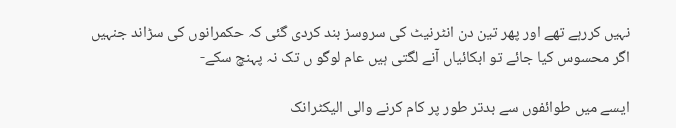نہیں کررہے تھے اور پھر تین دن انٹرنیٹ کی سروسز بند کردی گئی کہ حکمرانوں کی سڑاند جنہیں اگر محسوس کیا جائے تو ابکائیاں آنے لگتی ہیں عام لوگو ں تک نہ پہنچ سکے-

ایسے میں طوائفوں سے بدتر طور پر کام کرنے والی الیکٹرانک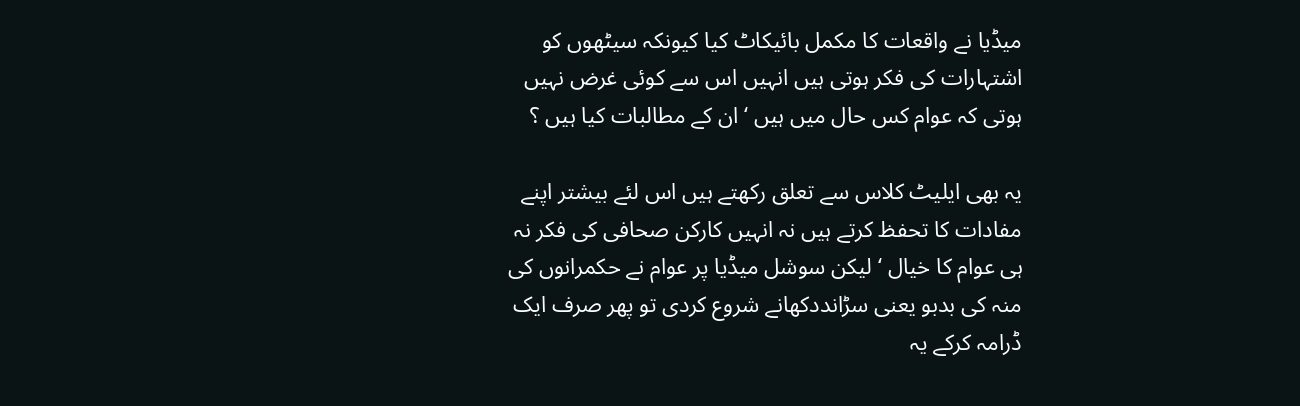میڈیا نے واقعات کا مکمل بائیکاٹ کیا کیونکہ سیٹھوں کو اشتہارات کی فکر ہوتی ہیں انہیں اس سے کوئی غرض نہیں ہوتی کہ عوام کس حال میں ہیں ‘ ان کے مطالبات کیا ہیں ؟

یہ بھی ایلیٹ کلاس سے تعلق رکھتے ہیں اس لئے بیشتر اپنے مفادات کا تحفظ کرتے ہیں نہ انہیں کارکن صحافی کی فکر نہ ہی عوام کا خیال ‘ لیکن سوشل میڈیا پر عوام نے حکمرانوں کی منہ کی بدبو یعنی سڑانددکھانے شروع کردی تو پھر صرف ایک ڈرامہ کرکے یہ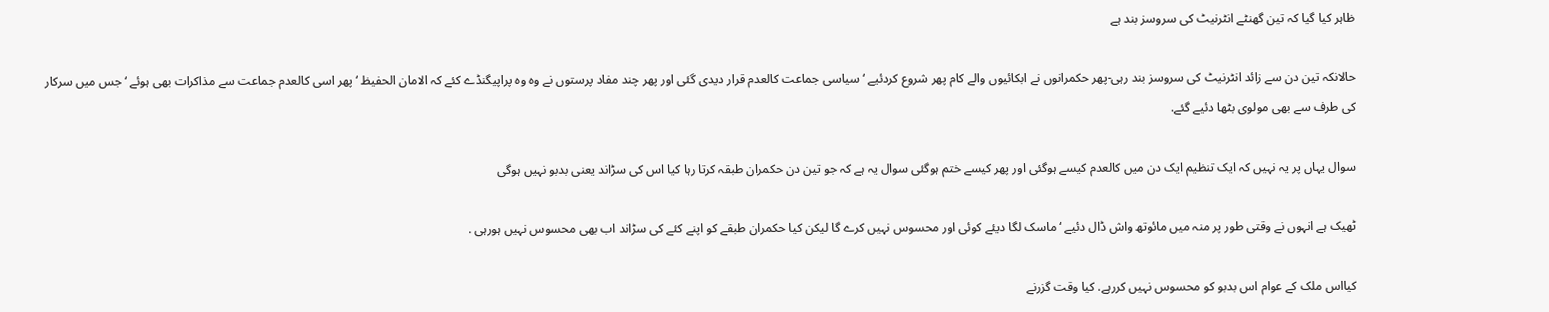ظاہر کیا گیا کہ تین گھنٹے انٹرنیٹ کی سروسز بند ہے

حالانکہ تین دن سے زائد انٹرنیٹ کی سروسز بند رہی-پھر حکمرانوں نے ابکائیوں والے کام پھر شروع کردئیے ‘ سیاسی جماعت کالعدم قرار دیدی گئی اور پھر چند مفاد پرستوں نے وہ وہ پراپیگنڈے کئے کہ الامان الحفیظ ‘ پھر اسی کالعدم جماعت سے مذاکرات بھی ہوئے ‘ جس میں سرکار کی طرف سے بھی مولوی بٹھا دئیے گئے.

سوال یہاں پر یہ نہیں کہ ایک تنظیم ایک دن میں کالعدم کیسے ہوگئی اور پھر کیسے ختم ہوگئی سوال یہ ہے کہ جو تین دن حکمران طبقہ کرتا رہا کیا اس کی سڑاند یعنی بدبو نہیں ہوگی

ٹھیک ہے انہوں نے وقتی طور پر منہ میں مائوتھ واش ڈال دئیے ‘ ماسک لگا دیئے کوئی اور محسوس نہیں کرے گا لیکن کیا حکمران طبقے کو اپنے کئے کی سڑاند اب بھی محسوس نہیں ہورہی .

کیااس ملک کے عوام اس بدبو کو محسوس نہیں کررہے. کیا وقت گزرنے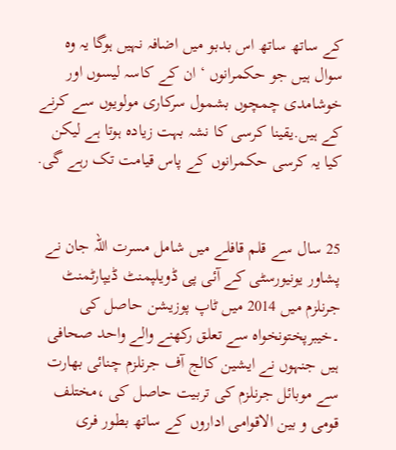کے ساتھ ساتھ اس بدبو میں اضافہ نہیں ہوگا یہ وہ سوال ہیں جو حکمرانوں ‘ ان کے کاسہ لیسوں اور خوشامدی چمچوں بشمول سرکاری مولویوں سے کرنے کے ہیں.یقینا کرسی کا نشہ بہت زیادہ ہوتا ہے لیکن کیا یہ کرسی حکمرانوں کے پاس قیامت تک رہے گی.


25 سال سے قلم قافلے میں شامل مسرت اللہ جان نے پشاور یونیورسٹی کے آئی پی ڈویلپمنٹ ڈیپارٹمنٹ جرنلزم میں 2014 میں ٹاپ پوزیشن حاصل کی ۔خیبرپختونخواہ سے تعلق رکھنے والے واحد صحافی ہیں جنہوں نے ایشین کالج آف جرنلزم چنائی بھارت سے موبائل جرنلزم کی تربیت حاصل کی ،مختلف قومی و بین الاقوامی اداروں کے ساتھ بطور فری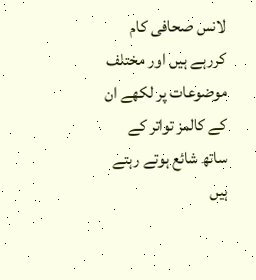لانس صحافی کام کررہے ہیں اور مختلف موضوعات پر لکھے ان کے کالمز تواتر کے ساتھ شائع ہوتے رہتے ہیں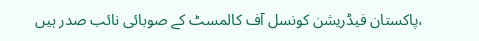،پاکستان فیڈریشن کونسل آف کالمسٹ کے صوبائی نائب صدر ہیں